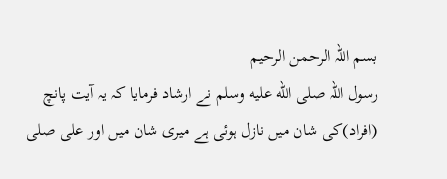بسم اللہ الرحمن الرحیم
رسول اللہ صلى الله عليه وسلم نے ارشاد فرمایا کہ یہ آیت پانچ (افراد)کی شان میں نازل ہوئی ہے میری شان میں اور علی صلى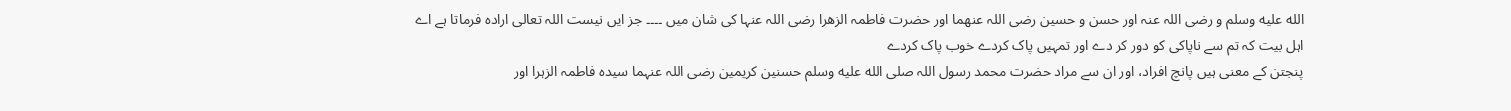الله عليه وسلم و رضی اللہ عنہ اور حسن و حسین رضی اللہ عنھما اور حضرت فاطمہ الزھرا رضی اللہ عنہا کی شان میں ۔۔۔۔ جز ایں نیست اللہ تعالی ارادہ فرماتا ہے اے اہل بیت کہ تم سے ناپاکی کو دور کر دے اور تمہیں پاک کردے خوب پاک کردے
پنجتن کے معنی ہیں پانچ افراد، اور ان سے مراد حضرت محمد رسول اللہ صلى الله عليه وسلم حسنین کریمین رضی اللہ عنہما سیدہ فاطمہ الزہرا اور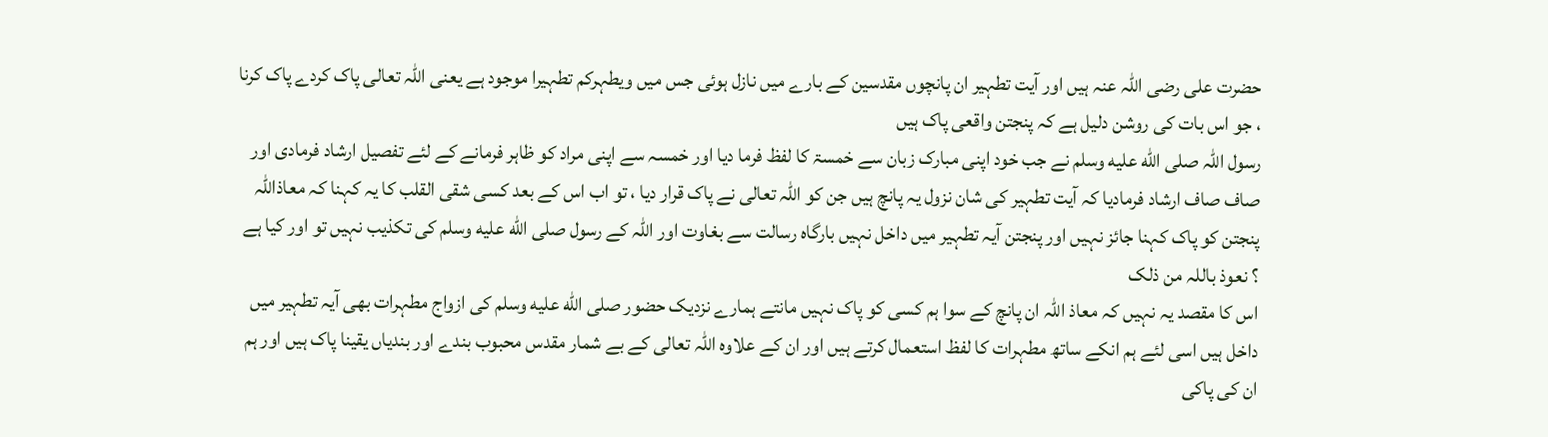حضرت علی رضی اللہ عنہ ہیں اور آیت تطہیر ان پانچوں مقدسین کے بارے میں نازل ہوئی جس میں ویطہرکم تطہیرا موجود ہے یعنی اللہ تعالی پاک کردے پاک کرنا ، جو اس بات کی روشن دلیل ہے کہ پنجتن واقعی پاک ہیں
رسول اللہ صلى الله عليه وسلم نے جب خود اپنی مبارک زبان سے خمسۃ کا لفظ فرما دیا اور خمسہ سے اپنی مراد کو ظاہر فرمانے کے لئے تفصیل ارشاد فرمادی اور صاف صاف ارشاد فرمادیا کہ آیت تطہیر کی شان نزول یہ پانچ ہیں جن کو اللہ تعالی نے پاک قرار دیا ، تو اب اس کے بعد کسی شقی القلب کا یہ کہنا کہ معاذاللہ پنجتن کو پاک کہنا جائز نہیں اور پنجتن آیہ تطہیر میں داخل نہیں بارگاہ رسالت سے بغاوت اور اللہ کے رسول صلى الله عليه وسلم کی تکذیب نہیں تو اور کیا ہے ؟ نعوذ باللہ من ذلک
اس کا مقصد یہ نہیں کہ معاذ اللہ ان پانچ کے سوا ہم کسی کو پاک نہیں مانتے ہمارے نزدیک حضور صلى الله عليه وسلم کی ازواج مطہرات بھی آیہ تطہیر میں داخل ہیں اسی لئے ہم انکے ساتھ مطہرات کا لفظ استعمال کرتے ہیں اور ان کے علاوہ اللہ تعالی کے بے شمار مقدس محبوب بندے اور بندیاں یقینا پاک ہیں اور ہم ان کی پاکی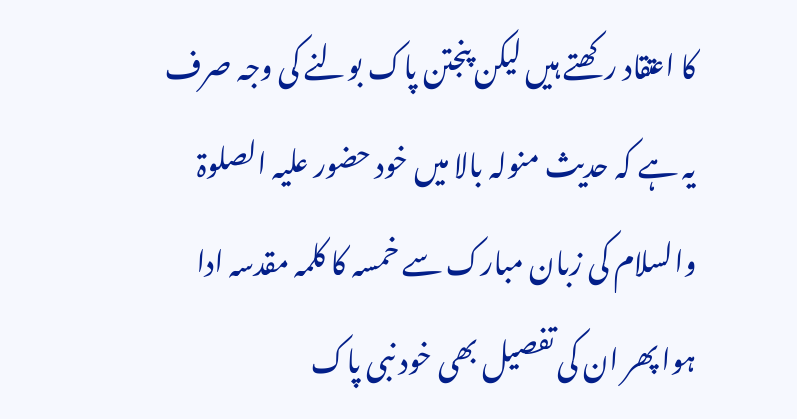کا اعتقاد رکھتے ہیں لیکن پنجتن پاک بولنے کی وجہ صرف یہ ہے کہ حدیث منولہ بالا میں خود حضور علیہ الصلوۃ والسلام کی زبان مبارک سے خمسہ کا کلمہ مقدسہ ادا ہوا پھر ان کی تفصیل بھی خود نبی پاک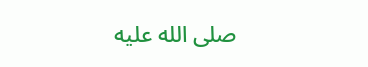صلى الله عليه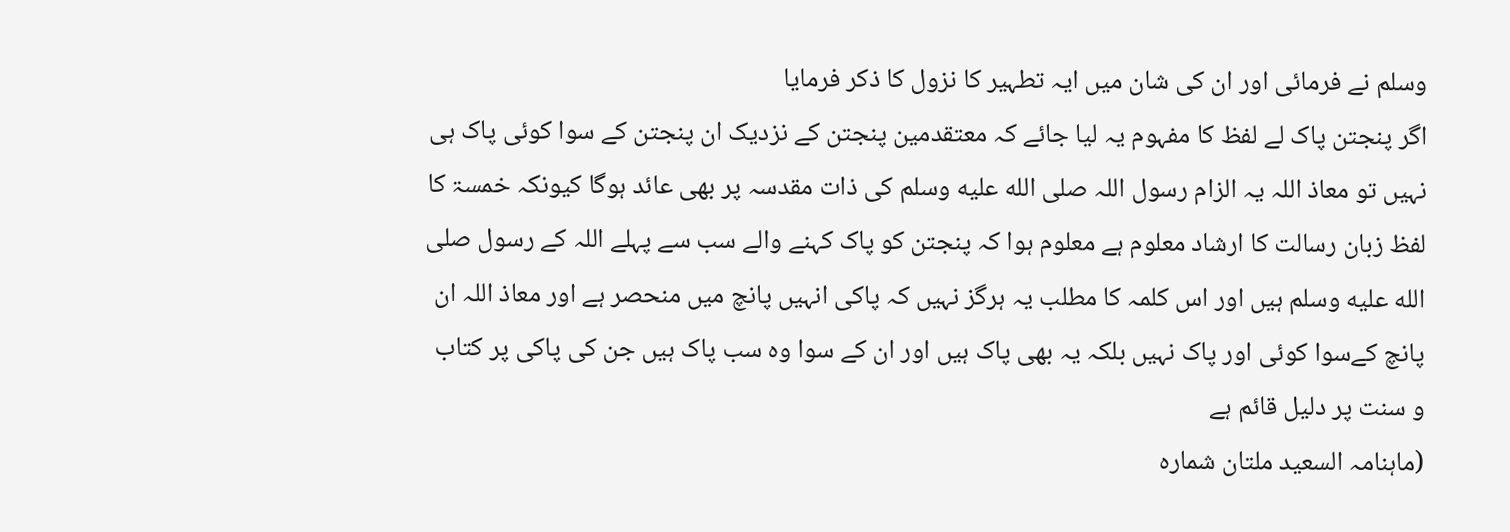وسلم نے فرمائی اور ان کی شان میں ایہ تطہیر کا نزول کا ذکر فرمایا
اگر پنجتن پاک لے لفظ کا مفہوم یہ لیا جائے کہ معتقدمین پنجتن کے نزدیک ان پنجتن کے سوا کوئی پاک ہی نہیں تو معاذ اللہ یہ الزام رسول اللہ صلى الله عليه وسلم کی ذات مقدسہ پر بھی عائد ہوگا کیونکہ خمسۃ کا لفظ زبان رسالت کا ارشاد معلوم ہے معلوم ہوا کہ پنجتن کو پاک کہنے والے سب سے پہلے اللہ کے رسول صلى الله عليه وسلم ہیں اور اس کلمہ کا مطلب یہ ہرگز نہیں کہ پاکی انہیں پانچ میں منحصر ہے اور معاذ اللہ ان پانچ کےسوا کوئی اور پاک نہیں بلکہ یہ بھی پاک ہیں اور ان کے سوا وہ سب پاک ہیں جن کی پاکی پر کتاب و سنت پر دلیل قائم ہے
(ماہنامہ السعید ملتان شمارہ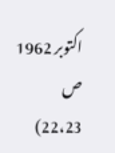اکتوبر 1962 ص 22،23)